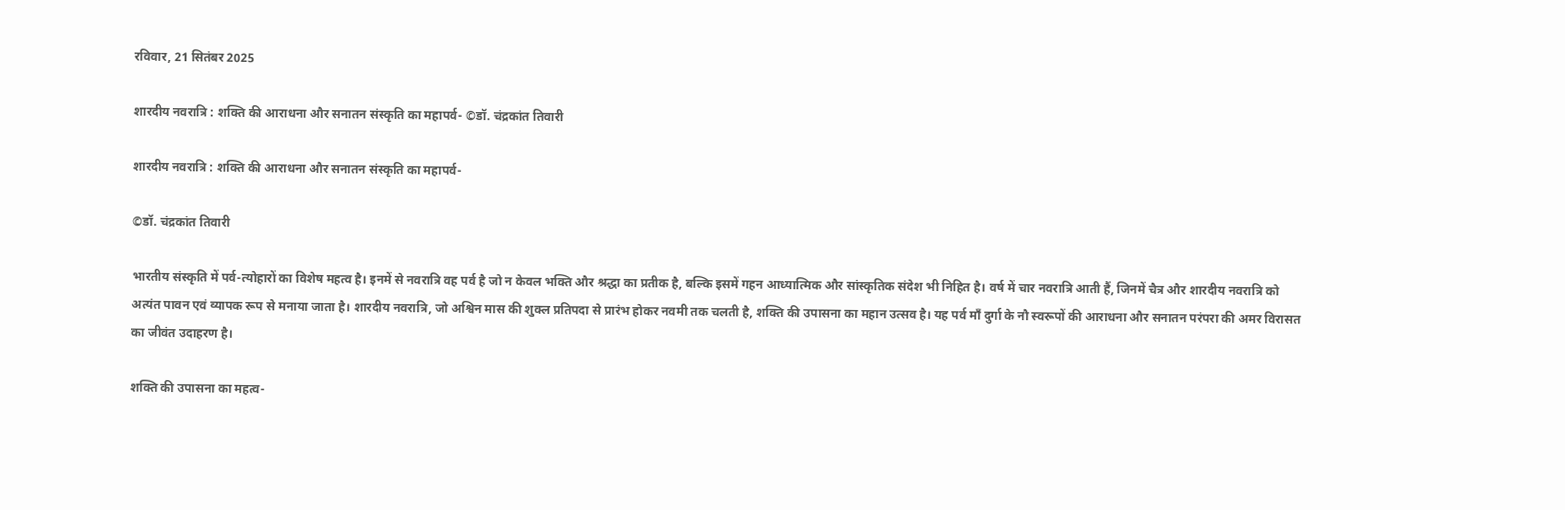रविवार, 21 सितंबर 2025

शारदीय नवरात्रि : शक्ति की आराधना और सनातन संस्कृति का महापर्व- ©डॉ. चंद्रकांत तिवारी

शारदीय नवरात्रि : शक्ति की आराधना और सनातन संस्कृति का महापर्व-

©डॉ. चंद्रकांत तिवारी

भारतीय संस्कृति में पर्व-त्योहारों का विशेष महत्व है। इनमें से नवरात्रि वह पर्व है जो न केवल भक्ति और श्रद्धा का प्रतीक है, बल्कि इसमें गहन आध्यात्मिक और सांस्कृतिक संदेश भी निहित है। वर्ष में चार नवरात्रि आती हैं, जिनमें चैत्र और शारदीय नवरात्रि को अत्यंत पावन एवं व्यापक रूप से मनाया जाता है। शारदीय नवरात्रि, जो अश्विन मास की शुक्ल प्रतिपदा से प्रारंभ होकर नवमी तक चलती है, शक्ति की उपासना का महान उत्सव है। यह पर्व माँ दुर्गा के नौ स्वरूपों की आराधना और सनातन परंपरा की अमर विरासत का जीवंत उदाहरण है।

शक्ति की उपासना का महत्व-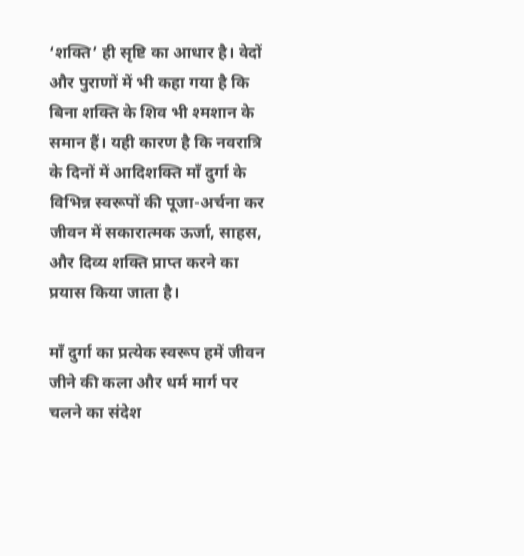‘शक्ति’ ही सृष्टि का आधार है। वेदों और पुराणों में भी कहा गया है कि बिना शक्ति के शिव भी श्मशान के समान हैं। यही कारण है कि नवरात्रि के दिनों में आदिशक्ति माँ दुर्गा के विभिन्न स्वरूपों की पूजा-अर्चना कर जीवन में सकारात्मक ऊर्जा, साहस, और दिव्य शक्ति प्राप्त करने का प्रयास किया जाता है।

माँ दुर्गा का प्रत्येक स्वरूप हमें जीवन जीने की कला और धर्म मार्ग पर चलने का संदेश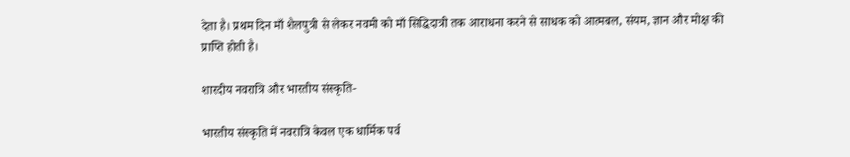देता है। प्रथम दिन माँ शैलपुत्री से लेकर नवमी को माँ सिद्धिदात्री तक आराधना करने से साधक को आत्मबल, संयम, ज्ञान और मोक्ष की प्राप्ति होती है।

शारदीय नवरात्रि और भारतीय संस्कृति-

भारतीय संस्कृति में नवरात्रि केवल एक धार्मिक पर्व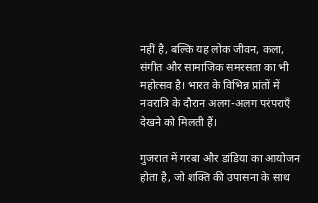नहीं है, बल्कि यह लोक जीवन, कला, संगीत और सामाजिक समरसता का भी महोत्सव है। भारत के विभिन्न प्रांतों में नवरात्रि के दौरान अलग-अलग परंपराएँ देखने को मिलती हैं।

गुजरात में गरबा और डांडिया का आयोजन होता है, जो शक्ति की उपासना के साथ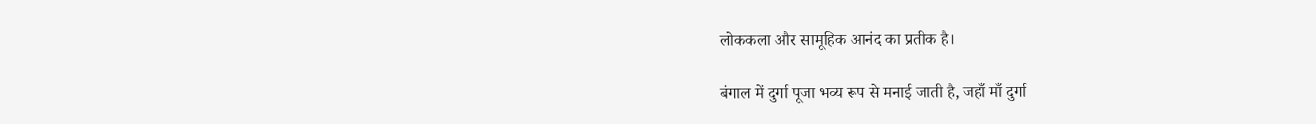लोककला और सामूहिक आनंद का प्रतीक है।

बंगाल में दुर्गा पूजा भव्य रूप से मनाई जाती है, जहाँ माँ दुर्गा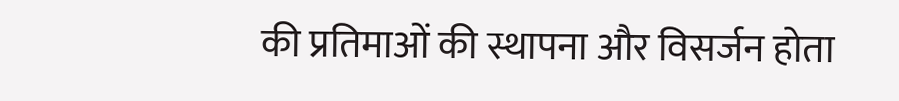की प्रतिमाओं की स्थापना और विसर्जन होता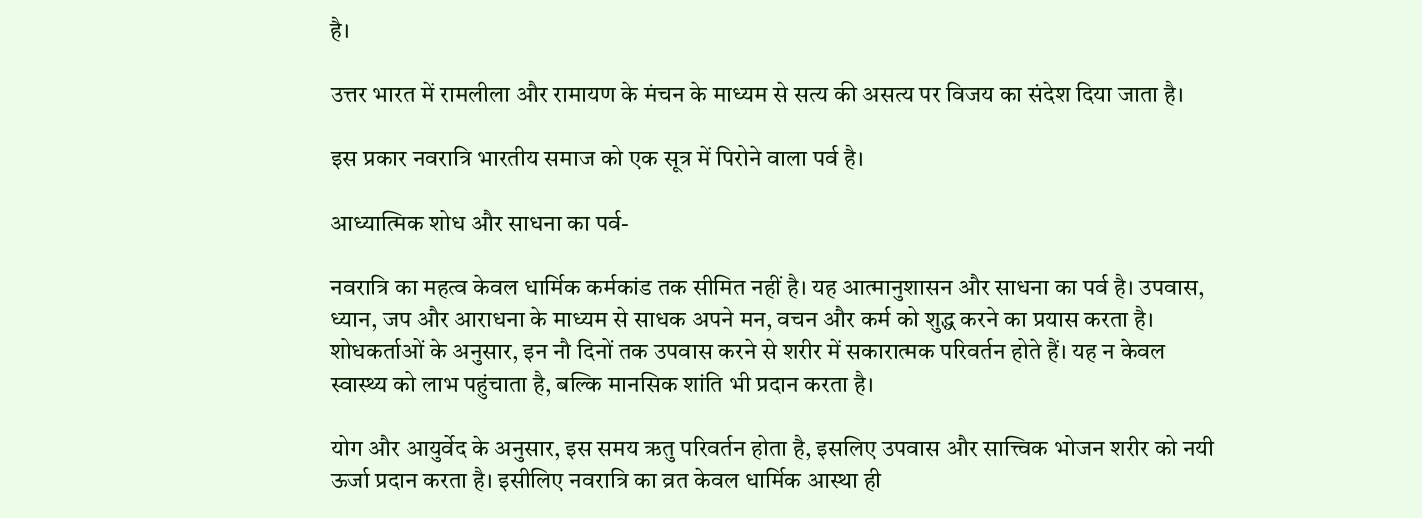है।

उत्तर भारत में रामलीला और रामायण के मंचन के माध्यम से सत्य की असत्य पर विजय का संदेश दिया जाता है।

इस प्रकार नवरात्रि भारतीय समाज को एक सूत्र में पिरोने वाला पर्व है।

आध्यात्मिक शोध और साधना का पर्व-

नवरात्रि का महत्व केवल धार्मिक कर्मकांड तक सीमित नहीं है। यह आत्मानुशासन और साधना का पर्व है। उपवास, ध्यान, जप और आराधना के माध्यम से साधक अपने मन, वचन और कर्म को शुद्ध करने का प्रयास करता है। शोधकर्ताओं के अनुसार, इन नौ दिनों तक उपवास करने से शरीर में सकारात्मक परिवर्तन होते हैं। यह न केवल स्वास्थ्य को लाभ पहुंचाता है, बल्कि मानसिक शांति भी प्रदान करता है।

योग और आयुर्वेद के अनुसार, इस समय ऋतु परिवर्तन होता है, इसलिए उपवास और सात्त्विक भोजन शरीर को नयी ऊर्जा प्रदान करता है। इसीलिए नवरात्रि का व्रत केवल धार्मिक आस्था ही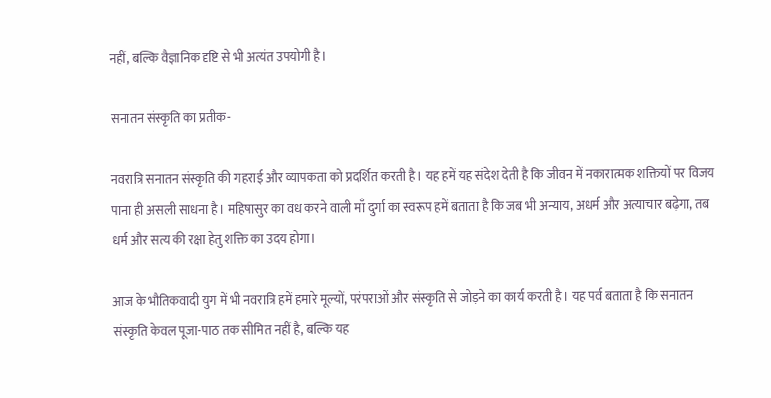नहीं, बल्कि वैज्ञानिक दृष्टि से भी अत्यंत उपयोगी है।

सनातन संस्कृति का प्रतीक-

नवरात्रि सनातन संस्कृति की गहराई और व्यापकता को प्रदर्शित करती है। यह हमें यह संदेश देती है कि जीवन में नकारात्मक शक्तियों पर विजय पाना ही असली साधना है। महिषासुर का वध करने वाली माँ दुर्गा का स्वरूप हमें बताता है कि जब भी अन्याय, अधर्म और अत्याचार बढ़ेगा, तब धर्म और सत्य की रक्षा हेतु शक्ति का उदय होगा।

आज के भौतिकवादी युग में भी नवरात्रि हमें हमारे मूल्यों, परंपराओं और संस्कृति से जोड़ने का कार्य करती है। यह पर्व बताता है कि सनातन संस्कृति केवल पूजा-पाठ तक सीमित नहीं है, बल्कि यह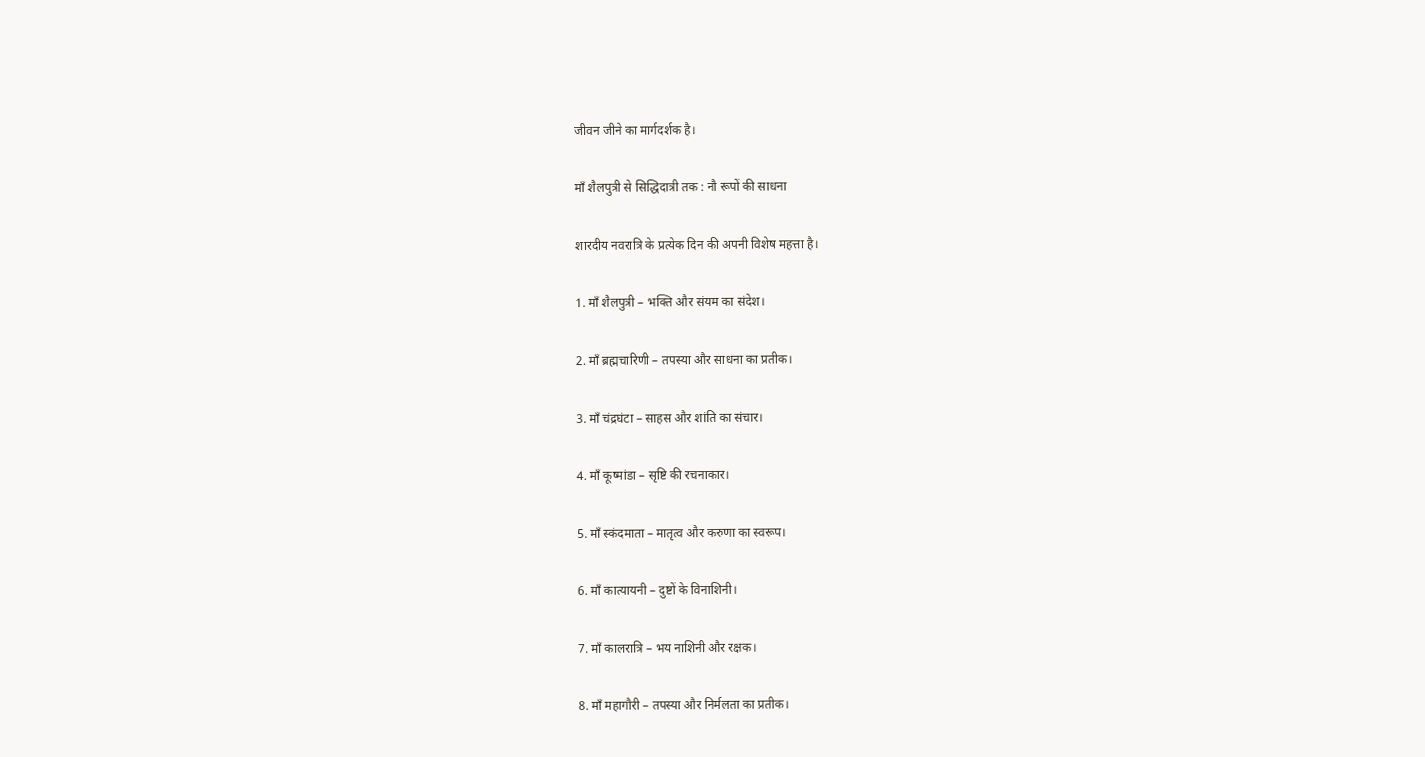जीवन जीने का मार्गदर्शक है।

माँ शैलपुत्री से सिद्धिदात्री तक : नौ रूपों की साधना

शारदीय नवरात्रि के प्रत्येक दिन की अपनी विशेष महत्ता है।

1. माँ शैलपुत्री – भक्ति और संयम का संदेश।

2. माँ ब्रह्मचारिणी – तपस्या और साधना का प्रतीक।

3. माँ चंद्रघंटा – साहस और शांति का संचार।

4. माँ कूष्मांडा – सृष्टि की रचनाकार।

5. माँ स्कंदमाता – मातृत्व और करुणा का स्वरूप।

6. माँ कात्यायनी – दुष्टों के विनाशिनी।

7. माँ कालरात्रि – भय नाशिनी और रक्षक।

8. माँ महागौरी – तपस्या और निर्मलता का प्रतीक।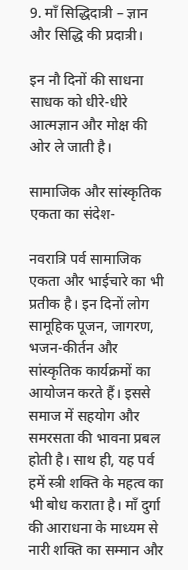9. माँ सिद्धिदात्री – ज्ञान और सिद्धि की प्रदात्री।

इन नौ दिनों की साधना साधक को धीरे-धीरे आत्मज्ञान और मोक्ष की ओर ले जाती है।

सामाजिक और सांस्कृतिक एकता का संदेश-

नवरात्रि पर्व सामाजिक एकता और भाईचारे का भी प्रतीक है। इन दिनों लोग सामूहिक पूजन, जागरण, भजन-कीर्तन और सांस्कृतिक कार्यक्रमों का आयोजन करते हैं। इससे समाज में सहयोग और समरसता की भावना प्रबल होती है। साथ ही, यह पर्व हमें स्त्री शक्ति के महत्व का भी बोध कराता है। माँ दुर्गा की आराधना के माध्यम से नारी शक्ति का सम्मान और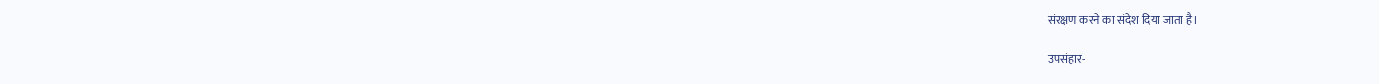संरक्षण करने का संदेश दिया जाता है।

उपसंहार-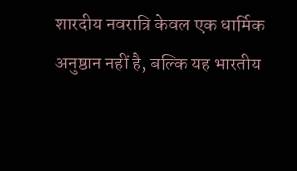शारदीय नवरात्रि केवल एक धार्मिक अनुष्ठान नहीं है, बल्कि यह भारतीय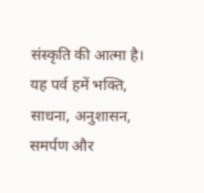संस्कृति की आत्मा है। यह पर्व हमें भक्ति, साधना, अनुशासन, समर्पण और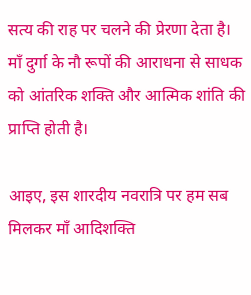सत्य की राह पर चलने की प्रेरणा देता है। माँ दुर्गा के नौ रूपों की आराधना से साधक को आंतरिक शक्ति और आत्मिक शांति की प्राप्ति होती है।

आइए, इस शारदीय नवरात्रि पर हम सब मिलकर माँ आदिशक्ति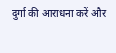दुर्गा की आराधना करें और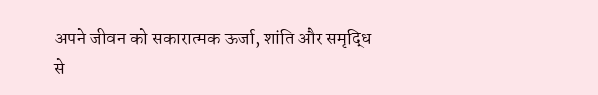अपने जीवन को सकारात्मक ऊर्जा, शांति और समृद्धि से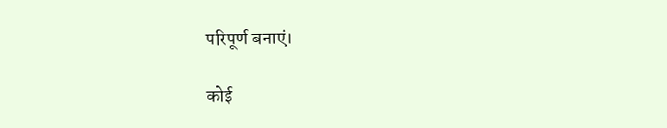परिपूर्ण बनाएं।

कोई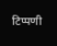टिप्पणी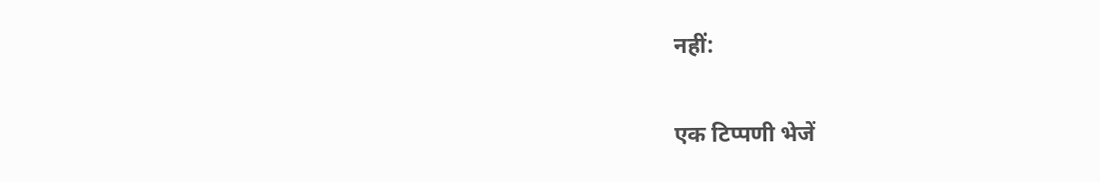नहीं:

एक टिप्पणी भेजें